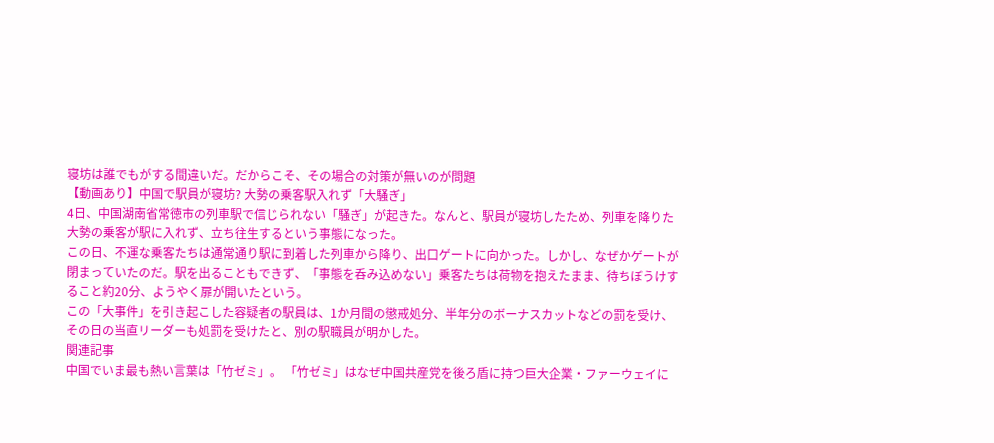寝坊は誰でもがする間違いだ。だからこそ、その場合の対策が無いのが問題
【動画あり】中国で駅員が寝坊? 大勢の乗客駅入れず「大騒ぎ」
4日、中国湖南省常徳市の列車駅で信じられない「騒ぎ」が起きた。なんと、駅員が寝坊したため、列車を降りた大勢の乗客が駅に入れず、立ち往生するという事態になった。
この日、不運な乗客たちは通常通り駅に到着した列車から降り、出口ゲートに向かった。しかし、なぜかゲートが閉まっていたのだ。駅を出ることもできず、「事態を呑み込めない」乗客たちは荷物を抱えたまま、待ちぼうけすること約20分、ようやく扉が開いたという。
この「大事件」を引き起こした容疑者の駅員は、1か月間の懲戒処分、半年分のボーナスカットなどの罰を受け、その日の当直リーダーも処罰を受けたと、別の駅職員が明かした。
関連記事
中国でいま最も熱い言葉は「竹ゼミ」。 「竹ゼミ」はなぜ中国共産党を後ろ盾に持つ巨大企業・ファーウェイに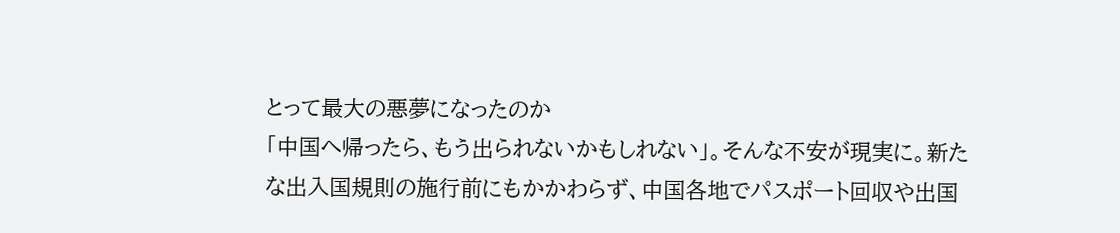とって最大の悪夢になったのか
「中国へ帰ったら、もう出られないかもしれない」。そんな不安が現実に。新たな出入国規則の施行前にもかかわらず、中国各地でパスポート回収や出国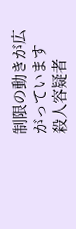制限の動きが広がっています
殺人容疑者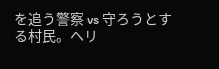を追う警察 vs 守ろうとする村民。ヘリ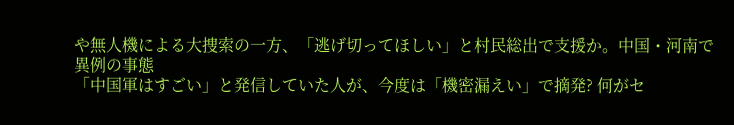や無人機による大捜索の一方、「逃げ切ってほしい」と村民総出で支援か。中国・河南で異例の事態
「中国軍はすごい」と発信していた人が、今度は「機密漏えい」で摘発? 何がセ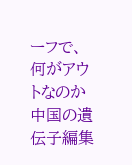ーフで、何がアウトなのか
中国の遺伝子編集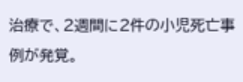治療で、2週間に2件の小児死亡事例が発覚。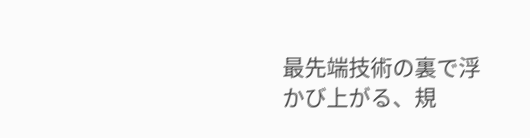最先端技術の裏で浮かび上がる、規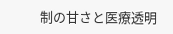制の甘さと医療透明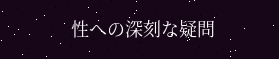性への深刻な疑問